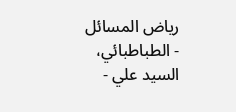رياض المسائل - الطباطبائي، السيد علي -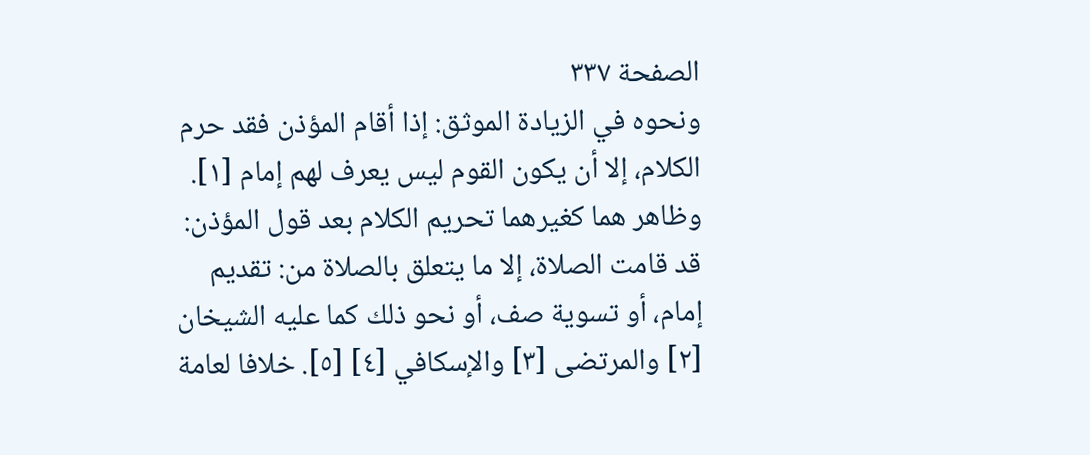الصفحة ٣٣٧
ونحوه في الزيادة الموثق: إذا أقام المؤذن فقد حرم الكلام، إلا أن يكون القوم ليس يعرف لهم إمام [١]. وظاهر هما كغيرهما تحريم الكلام بعد قول المؤذن: قد قامت الصلاة، إلا ما يتعلق بالصلاة من: تقديم إمام، أو تسوية صف، أو نحو ذلك كما عليه الشيخان [٢] والمرتضى [٣] والإسكافي [٤] [٥]. خلافا لعامة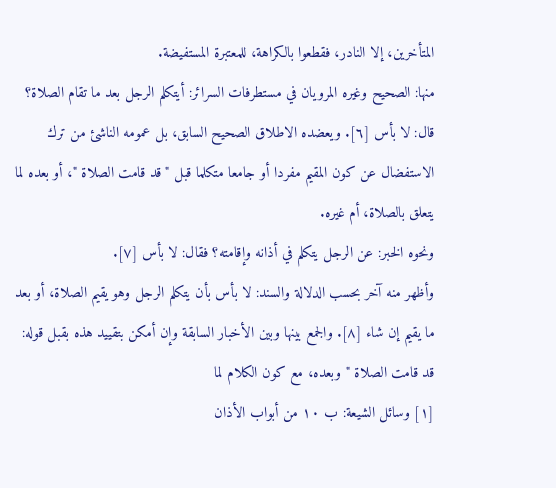المتأخرين، إلا النادر، فقطعوا بالكراهة، للمعتبرة المستفيضة.
منها: الصحيح وغيره المرويان في مستطرفات السرائر: أيتكلم الرجل بعد ما تقام الصلاة؟ قال: لا بأس [٦]. ويعضده الاطلاق الصحيح السابق، بل عمومه الناشئ من ترك الاستفضال عن كون المقيم مفردا أو جامعا متكلما قبل " قد قامت الصلاة "، أو بعده لما يتعلق بالصلاة، أم غيره.
ونحوه الخبر: عن الرجل يتكلم في أذانه وإقامته؟ فقال: لا بأس [٧].
وأظهر منه آخر بحسب الدلالة والسند: لا بأس بأن يتكلم الرجل وهو يقيم الصلاة، أو بعد ما يقيم إن شاء [٨]. والجمع بينها وبين الأخبار السابقة وإن أمكن بتقييد هذه بقبل قوله: قد قامت الصلاة " وبعده، مع كون الكلام لما
[١] وسائل الشيعة: ب ١٠ من أبواب الأذان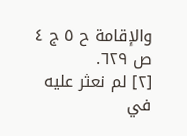والإقامة ح ٥ ج ٤ ص ٦٢٩.
[٢] لم نعثر عليه في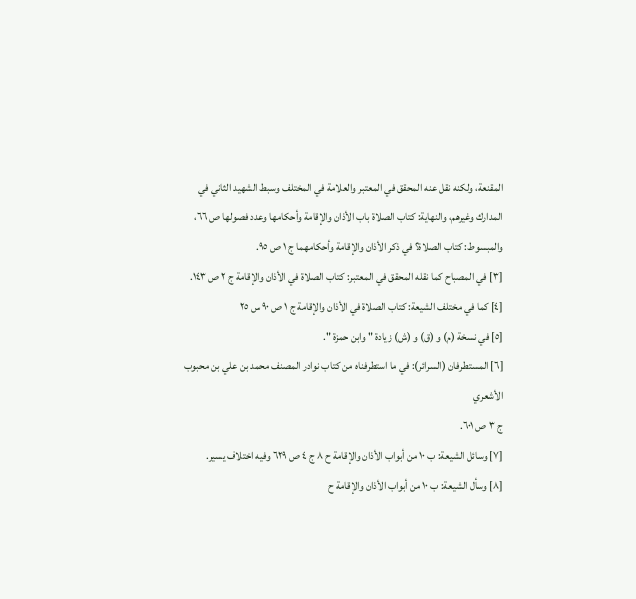المقنعة، ولكنه نقل عنه المحقق في المعتبر والعلامة في المختلف وسبط الشهيد الثاني في
المدارك وغيرهم، والنهاية: كتاب الصلاة باب الأذان والإقامة وأحكامها وعدد فصولها ص ٦٦،
والمبسوط: كتاب الصلاة؟ في ذكر الأذان والإقامة وأحكامهما ج ١ ص ٩٥.
[٣] في المصباح كما نقله المحقق في المعتبر: كتاب الصلاة في الأذان والإقامة ج ٢ ص ١٤٣.
[٤] كما في مختلف الشيعة: كتاب الصلاة في الأذان والإقامة ج ١ ص ٩٠ س ٢٥
[٥] في نسخة (م) و (ق) و (ش) زيادة " وابن حمزة ".
[٦] المستطرفان (السرائر): في ما استطرفناه من كتاب نوادر المصنف محمد بن علي بن محبوب الأشعري
ج ٣ ص ٦٠١.
[٧] وسائل الشيعة: ب ١٠ من أبواب الأذان والإقامة ح ٨ ج ٤ ص ٦٢٩ وفيه اختلاف يسير.
[٨] وسأل الشيعة: ب ١٠ من أبواب الأذان والإقامة ح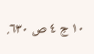١٠ ج ٤ ص ٦٣٠.